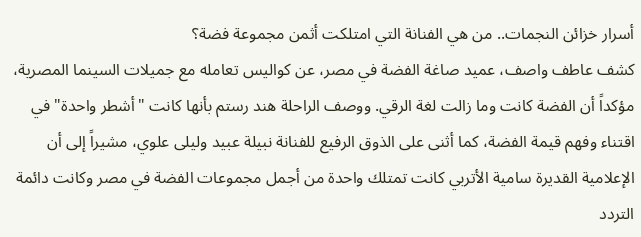أسرار خزائن النجمات.. من هي الفنانة التي امتلكت أثمن مجموعة فضة؟
كشف عاطف واصف، عميد صاغة الفضة في مصر، عن كواليس تعامله مع جميلات السينما المصرية، مؤكداً أن الفضة كانت وما زالت لغة الرقي. ووصف الراحلة هند رستم بأنها كانت "أشطر واحدة" في اقتناء وفهم قيمة الفضة، كما أثنى على الذوق الرفيع للفنانة نبيلة عبيد وليلى علوي، مشيراً إلى أن الإعلامية القديرة سامية الأتربي كانت تمتلك واحدة من أجمل مجموعات الفضة في مصر وكانت دائمة التردد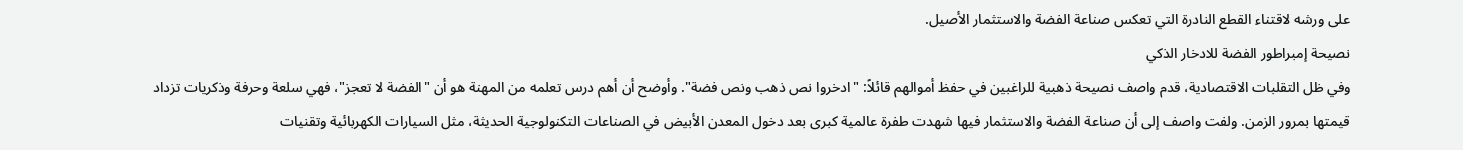على ورشه لاقتناء القطع النادرة التي تعكس صناعة الفضة والاستثمار الأصيل.
نصيحة إمبراطور الفضة للادخار الذكي
وفي ظل التقلبات الاقتصادية، قدم واصف نصيحة ذهبية للراغبين في حفظ أموالهم قائلاً: "ادخروا نص ذهب ونص فضة". وأوضح أن أهم درس تعلمه من المهنة هو أن "الفضة لا تعجز"، فهي سلعة وحرفة وذكريات تزداد قيمتها بمرور الزمن. ولفت واصف إلى أن صناعة الفضة والاستثمار فيها شهدت طفرة عالمية كبرى بعد دخول المعدن الأبيض في الصناعات التكنولوجية الحديثة، مثل السيارات الكهربائية وتقنيات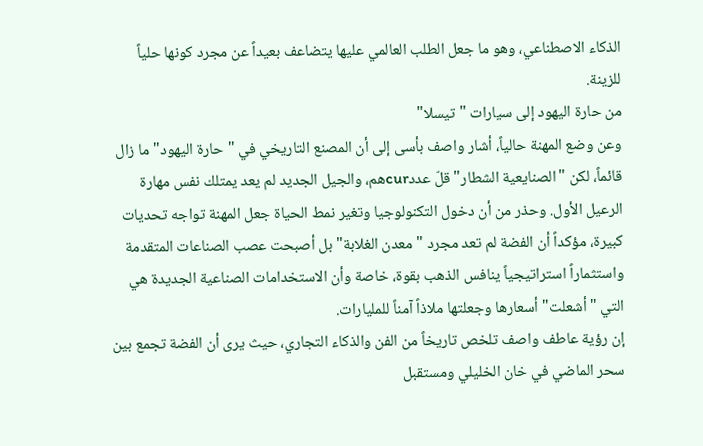الذكاء الاصطناعي، وهو ما جعل الطلب العالمي عليها يتضاعف بعيداً عن مجرد كونها حلياً للزينة.
من حارة اليهود إلى سيارات "تيسلا"
وعن وضع المهنة حالياً، أشار واصف بأسى إلى أن المصنع التاريخي في "حارة اليهود" ما زال قائماً، لكن "الصنايعية الشطار" قلّ عددcurهم، والجيل الجديد لم يعد يمتلك نفس مهارة الرعيل الأول. وحذر من أن دخول التكنولوجيا وتغير نمط الحياة جعل المهنة تواجه تحديات كبيرة، مؤكداً أن الفضة لم تعد مجرد "معدن الغلابة" بل أصبحت عصب الصناعات المتقدمة واستثماراً استراتيجياً ينافس الذهب بقوة، خاصة وأن الاستخدامات الصناعية الجديدة هي التي "أشعلت" أسعارها وجعلتها ملاذاً آمناً للمليارات.
إن رؤية عاطف واصف تلخص تاريخاً من الفن والذكاء التجاري، حيث يرى أن الفضة تجمع بين سحر الماضي في خان الخليلي ومستقبل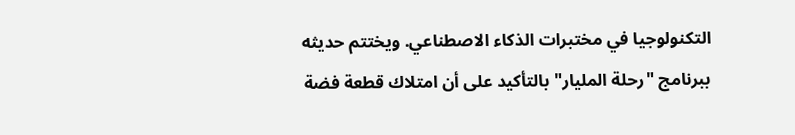التكنولوجيا في مختبرات الذكاء الاصطناعي. ويختتم حديثه ببرنامج "رحلة المليار" بالتأكيد على أن امتلاك قطعة فضة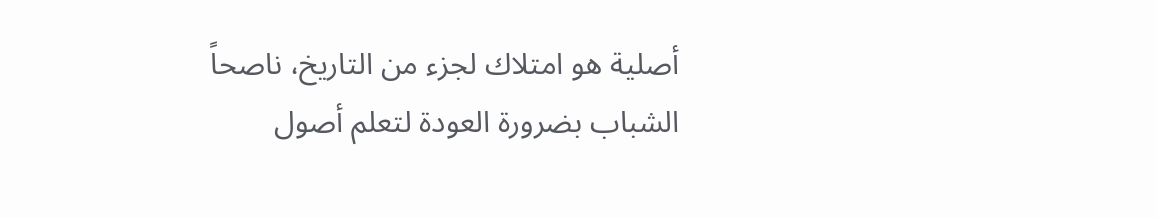أصلية هو امتلاك لجزء من التاريخ، ناصحاً الشباب بضرورة العودة لتعلم أصول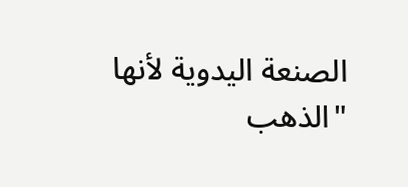الصنعة اليدوية لأنها "الذهب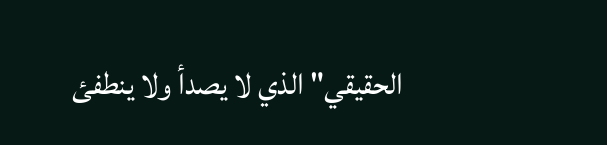الحقيقي" الذي لا يصدأ ولا ينطفئ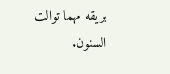بريقه مهما توالت السنون.